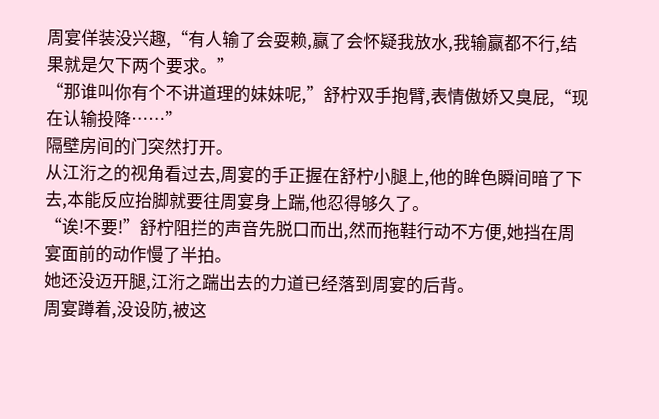周宴佯装没兴趣,“有人输了会耍赖,赢了会怀疑我放水,我输赢都不行,结果就是欠下两个要求。”
“那谁叫你有个不讲道理的妹妹呢,”舒柠双手抱臂,表情傲娇又臭屁,“现在认输投降……”
隔壁房间的门突然打开。
从江洐之的视角看过去,周宴的手正握在舒柠小腿上,他的眸色瞬间暗了下去,本能反应抬脚就要往周宴身上踹,他忍得够久了。
“诶!不要!”舒柠阻拦的声音先脱口而出,然而拖鞋行动不方便,她挡在周宴面前的动作慢了半拍。
她还没迈开腿,江洐之踹出去的力道已经落到周宴的后背。
周宴蹲着,没设防,被这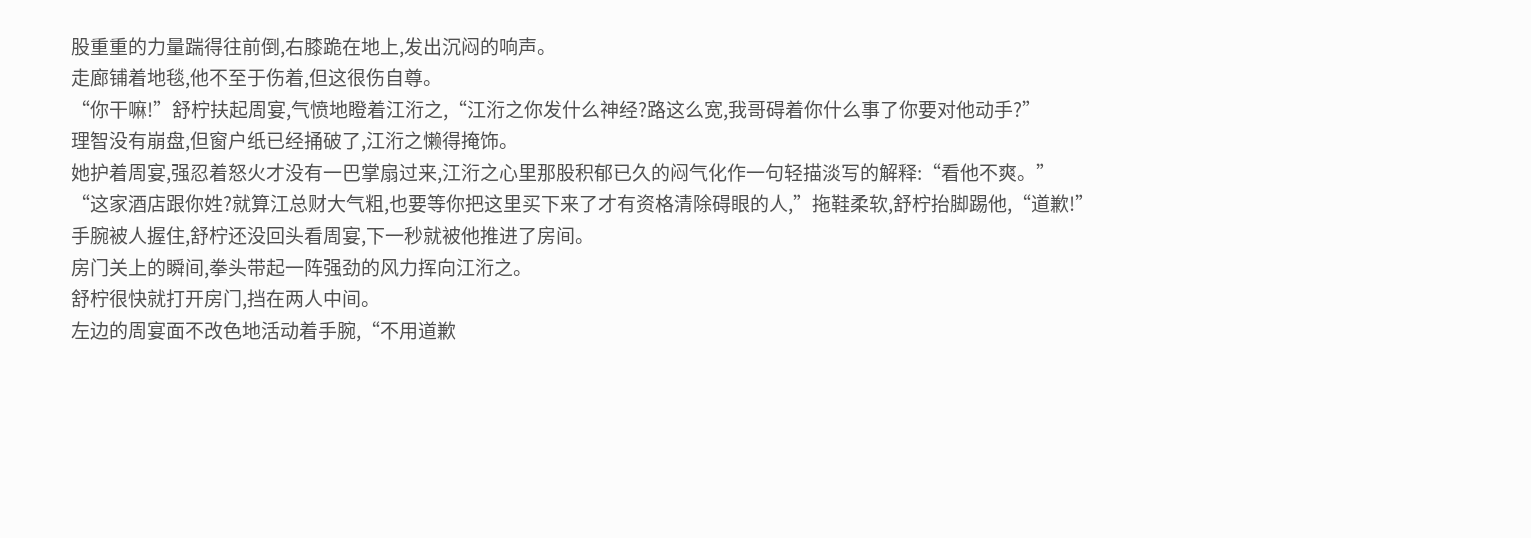股重重的力量踹得往前倒,右膝跪在地上,发出沉闷的响声。
走廊铺着地毯,他不至于伤着,但这很伤自尊。
“你干嘛!”舒柠扶起周宴,气愤地瞪着江洐之,“江洐之你发什么神经?路这么宽,我哥碍着你什么事了你要对他动手?”
理智没有崩盘,但窗户纸已经捅破了,江洐之懒得掩饰。
她护着周宴,强忍着怒火才没有一巴掌扇过来,江洐之心里那股积郁已久的闷气化作一句轻描淡写的解释:“看他不爽。”
“这家酒店跟你姓?就算江总财大气粗,也要等你把这里买下来了才有资格清除碍眼的人,”拖鞋柔软,舒柠抬脚踢他,“道歉!”
手腕被人握住,舒柠还没回头看周宴,下一秒就被他推进了房间。
房门关上的瞬间,拳头带起一阵强劲的风力挥向江洐之。
舒柠很快就打开房门,挡在两人中间。
左边的周宴面不改色地活动着手腕,“不用道歉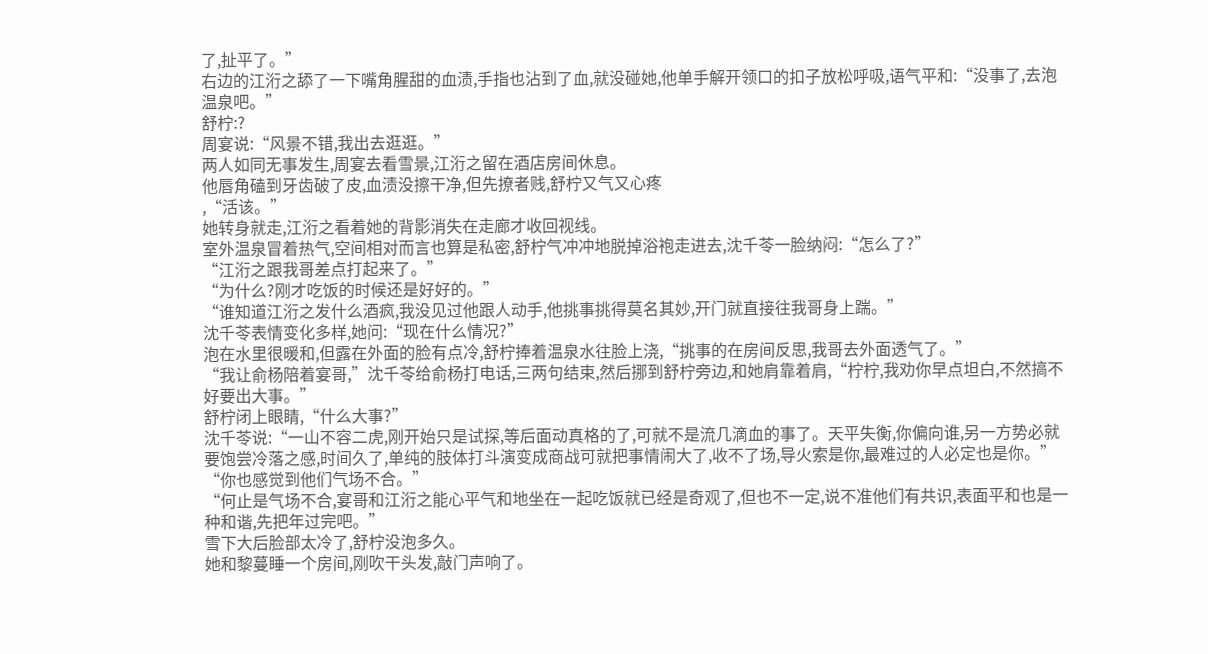了,扯平了。”
右边的江洐之舔了一下嘴角腥甜的血渍,手指也沾到了血,就没碰她,他单手解开领口的扣子放松呼吸,语气平和:“没事了,去泡温泉吧。”
舒柠:?
周宴说:“风景不错,我出去逛逛。”
两人如同无事发生,周宴去看雪景,江洐之留在酒店房间休息。
他唇角磕到牙齿破了皮,血渍没擦干净,但先撩者贱,舒柠又气又心疼
,“活该。”
她转身就走,江洐之看着她的背影消失在走廊才收回视线。
室外温泉冒着热气,空间相对而言也算是私密,舒柠气冲冲地脱掉浴袍走进去,沈千苓一脸纳闷:“怎么了?”
“江洐之跟我哥差点打起来了。”
“为什么?刚才吃饭的时候还是好好的。”
“谁知道江洐之发什么酒疯,我没见过他跟人动手,他挑事挑得莫名其妙,开门就直接往我哥身上踹。”
沈千苓表情变化多样,她问:“现在什么情况?”
泡在水里很暖和,但露在外面的脸有点冷,舒柠捧着温泉水往脸上浇,“挑事的在房间反思,我哥去外面透气了。”
“我让俞杨陪着宴哥,”沈千苓给俞杨打电话,三两句结束,然后挪到舒柠旁边,和她肩靠着肩,“柠柠,我劝你早点坦白,不然搞不好要出大事。”
舒柠闭上眼睛,“什么大事?”
沈千苓说:“一山不容二虎,刚开始只是试探,等后面动真格的了,可就不是流几滴血的事了。天平失衡,你偏向谁,另一方势必就要饱尝冷落之感,时间久了,单纯的肢体打斗演变成商战可就把事情闹大了,收不了场,导火索是你,最难过的人必定也是你。”
“你也感觉到他们气场不合。”
“何止是气场不合,宴哥和江洐之能心平气和地坐在一起吃饭就已经是奇观了,但也不一定,说不准他们有共识,表面平和也是一种和谐,先把年过完吧。”
雪下大后脸部太冷了,舒柠没泡多久。
她和黎蔓睡一个房间,刚吹干头发,敲门声响了。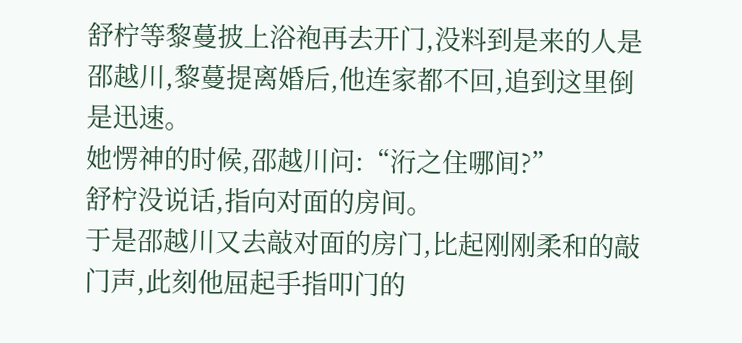舒柠等黎蔓披上浴袍再去开门,没料到是来的人是邵越川,黎蔓提离婚后,他连家都不回,追到这里倒是迅速。
她愣神的时候,邵越川问:“洐之住哪间?”
舒柠没说话,指向对面的房间。
于是邵越川又去敲对面的房门,比起刚刚柔和的敲门声,此刻他屈起手指叩门的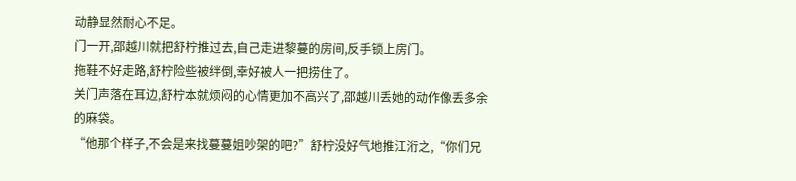动静显然耐心不足。
门一开,邵越川就把舒柠推过去,自己走进黎蔓的房间,反手锁上房门。
拖鞋不好走路,舒柠险些被绊倒,幸好被人一把捞住了。
关门声落在耳边,舒柠本就烦闷的心情更加不高兴了,邵越川丢她的动作像丢多余的麻袋。
“他那个样子,不会是来找蔓蔓姐吵架的吧?”舒柠没好气地推江洐之,“你们兄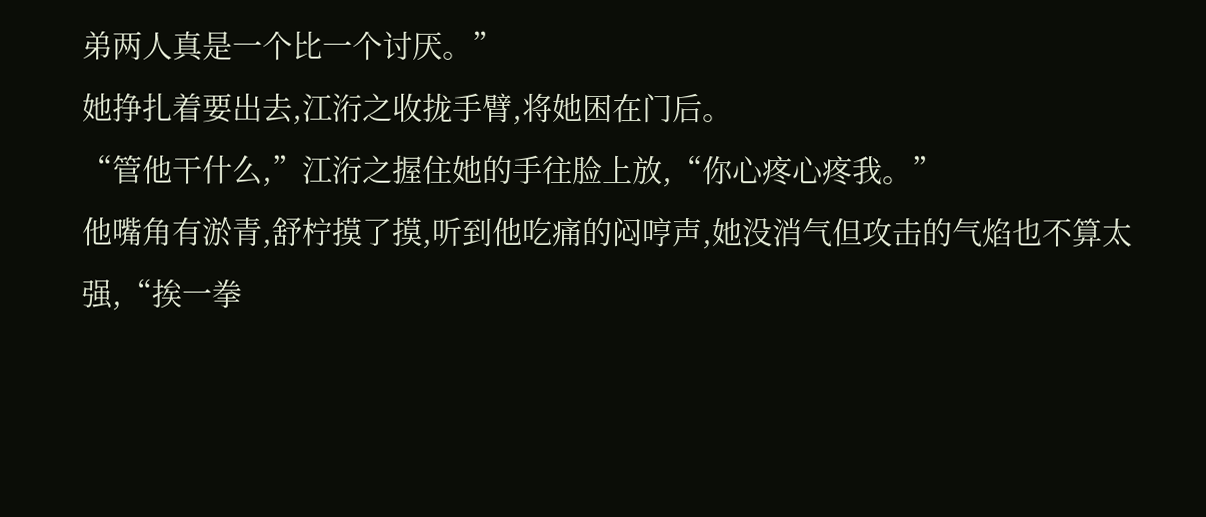弟两人真是一个比一个讨厌。”
她挣扎着要出去,江洐之收拢手臂,将她困在门后。
“管他干什么,”江洐之握住她的手往脸上放,“你心疼心疼我。”
他嘴角有淤青,舒柠摸了摸,听到他吃痛的闷哼声,她没消气但攻击的气焰也不算太强,“挨一拳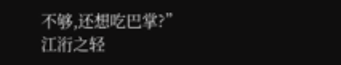不够,还想吃巴掌?”
江洐之轻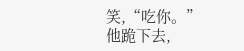笑,“吃你。”
他跪下去,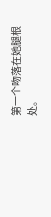第一个吻落在她腿根处。